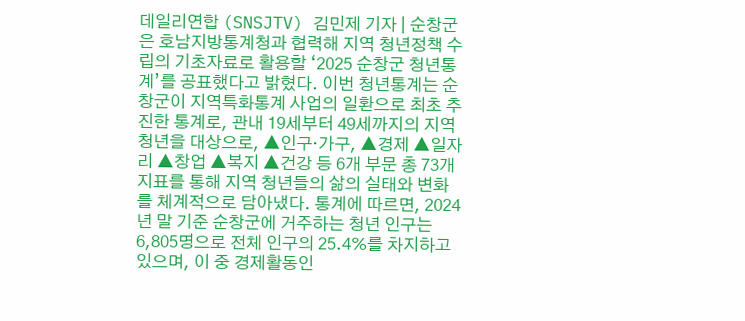데일리연합 (SNSJTV) 김민제 기자 | 순창군은 호남지방통계청과 협력해 지역 청년정책 수립의 기초자료로 활용할 ‘2025 순창군 청년통계’를 공표했다고 밝혔다. 이번 청년통계는 순창군이 지역특화통계 사업의 일환으로 최초 추진한 통계로, 관내 19세부터 49세까지의 지역 청년을 대상으로, ▲인구·가구, ▲경제 ▲일자리 ▲창업 ▲복지 ▲건강 등 6개 부문 총 73개 지표를 통해 지역 청년들의 삶의 실태와 변화를 체계적으로 담아냈다. 통계에 따르면, 2024년 말 기준 순창군에 거주하는 청년 인구는 6,805명으로 전체 인구의 25.4%를 차지하고 있으며, 이 중 경제활동인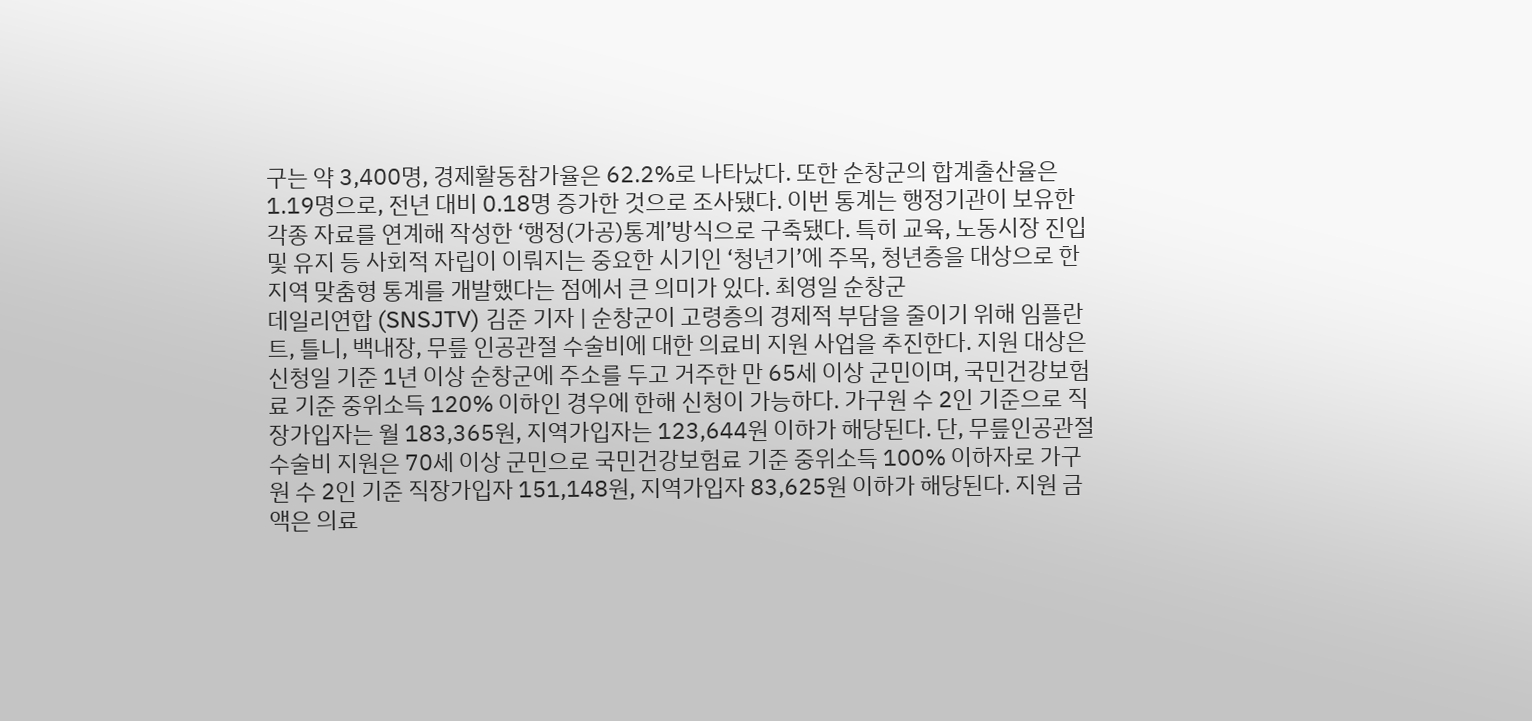구는 약 3,400명, 경제활동참가율은 62.2%로 나타났다. 또한 순창군의 합계출산율은 1.19명으로, 전년 대비 0.18명 증가한 것으로 조사됐다. 이번 통계는 행정기관이 보유한 각종 자료를 연계해 작성한 ‘행정(가공)통계’방식으로 구축됐다. 특히 교육, 노동시장 진입 및 유지 등 사회적 자립이 이뤄지는 중요한 시기인 ‘청년기’에 주목, 청년층을 대상으로 한 지역 맞춤형 통계를 개발했다는 점에서 큰 의미가 있다. 최영일 순창군
데일리연합 (SNSJTV) 김준 기자 | 순창군이 고령층의 경제적 부담을 줄이기 위해 임플란트, 틀니, 백내장, 무릎 인공관절 수술비에 대한 의료비 지원 사업을 추진한다. 지원 대상은 신청일 기준 1년 이상 순창군에 주소를 두고 거주한 만 65세 이상 군민이며, 국민건강보험료 기준 중위소득 120% 이하인 경우에 한해 신청이 가능하다. 가구원 수 2인 기준으로 직장가입자는 월 183,365원, 지역가입자는 123,644원 이하가 해당된다. 단, 무릎인공관절 수술비 지원은 70세 이상 군민으로 국민건강보험료 기준 중위소득 100% 이하자로 가구원 수 2인 기준 직장가입자 151,148원, 지역가입자 83,625원 이하가 해당된다. 지원 금액은 의료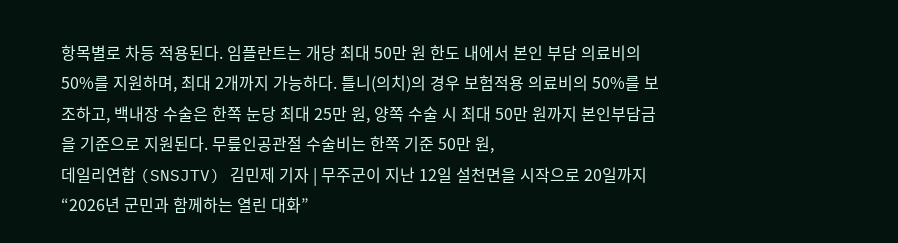항목별로 차등 적용된다. 임플란트는 개당 최대 50만 원 한도 내에서 본인 부담 의료비의 50%를 지원하며, 최대 2개까지 가능하다. 틀니(의치)의 경우 보험적용 의료비의 50%를 보조하고, 백내장 수술은 한쪽 눈당 최대 25만 원, 양쪽 수술 시 최대 50만 원까지 본인부담금을 기준으로 지원된다. 무릎인공관절 수술비는 한쪽 기준 50만 원,
데일리연합 (SNSJTV) 김민제 기자 | 무주군이 지난 12일 설천면을 시작으로 20일까지 “2026년 군민과 함께하는 열린 대화”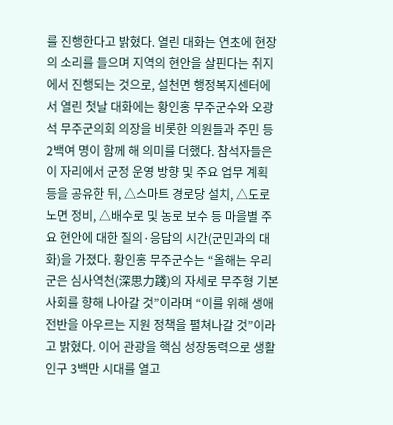를 진행한다고 밝혔다. 열린 대화는 연초에 현장의 소리를 들으며 지역의 현안을 살핀다는 취지에서 진행되는 것으로, 설천면 행정복지센터에서 열린 첫날 대화에는 황인홍 무주군수와 오광석 무주군의회 의장을 비롯한 의원들과 주민 등 2백여 명이 함께 해 의미를 더했다. 참석자들은 이 자리에서 군정 운영 방향 및 주요 업무 계획 등을 공유한 뒤, △스마트 경로당 설치, △도로 노면 정비, △배수로 및 농로 보수 등 마을별 주요 현안에 대한 질의·응답의 시간(군민과의 대화)을 가졌다. 황인홍 무주군수는 “올해는 우리 군은 심사역천(深思力踐)의 자세로 무주형 기본사회를 향해 나아갈 것”이라며 “이를 위해 생애 전반을 아우르는 지원 정책을 펼쳐나갈 것”이라고 밝혔다. 이어 관광을 핵심 성장동력으로 생활 인구 3백만 시대를 열고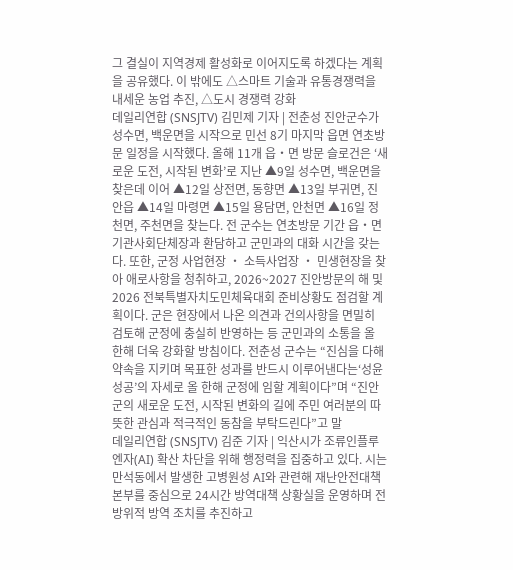그 결실이 지역경제 활성화로 이어지도록 하겠다는 계획을 공유했다. 이 밖에도 △스마트 기술과 유통경쟁력을 내세운 농업 추진, △도시 경쟁력 강화
데일리연합 (SNSJTV) 김민제 기자 | 전춘성 진안군수가 성수면, 백운면을 시작으로 민선 8기 마지막 읍면 연초방문 일정을 시작했다. 올해 11개 읍‧면 방문 슬로건은 ‘새로운 도전, 시작된 변화’로 지난 ▲9일 성수면, 백운면을 찾은데 이어 ▲12일 상전면, 동향면 ▲13일 부귀면, 진안읍 ▲14일 마령면 ▲15일 용담면, 안천면 ▲16일 정천면, 주천면을 찾는다. 전 군수는 연초방문 기간 읍‧면 기관사회단체장과 환담하고 군민과의 대화 시간을 갖는다. 또한, 군정 사업현장 ‧ 소득사업장 ‧ 민생현장을 찾아 애로사항을 청취하고, 2026~2027 진안방문의 해 및 2026 전북특별자치도민체육대회 준비상황도 점검할 계획이다. 군은 현장에서 나온 의견과 건의사항을 면밀히 검토해 군정에 충실히 반영하는 등 군민과의 소통을 올 한해 더욱 강화할 방침이다. 전춘성 군수는 “진심을 다해 약속을 지키며 목표한 성과를 반드시 이루어낸다는‘성윤성공’의 자세로 올 한해 군정에 임할 계획이다”며 “진안군의 새로운 도전, 시작된 변화의 길에 주민 여러분의 따뜻한 관심과 적극적인 동참을 부탁드린다”고 말
데일리연합 (SNSJTV) 김준 기자 | 익산시가 조류인플루엔자(AI) 확산 차단을 위해 행정력을 집중하고 있다. 시는 만석동에서 발생한 고병원성 AI와 관련해 재난안전대책본부를 중심으로 24시간 방역대책 상황실을 운영하며 전방위적 방역 조치를 추진하고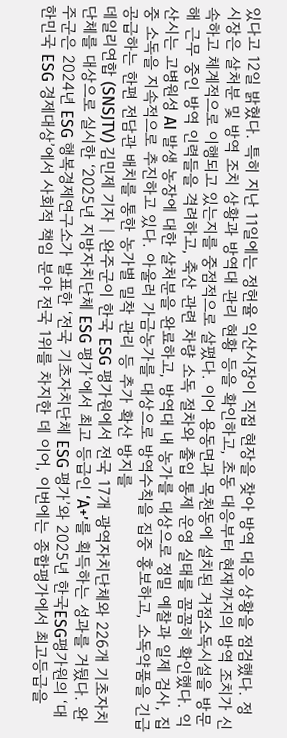있다고 12일 밝혔다. 특히 지난 11일에는 정헌율 익산시장이 직접 현장을 찾아 방역 대응 상황을 점검했다. 정 시장은 살처분 및 방역 조치 상황과 방역대 관리 현황 등을 확인하고, 초동 대응부터 현재까지의 방역 조치가 신속하고 체계적으로 이행되고 있는지를 중점적으로 살폈다. 이어 용동면과 목천동에 설치된 거점소독시설을 방문해 근무 중인 방역 인력들을 격려하고, 축산 관련 차량 소독 절차와 출입 통제 운영 실태를 꼼꼼히 확인했다. 익산시는 고병원성 AI 발생 농장에 대한 살처분을 완료하고, 방역대 내 농가를 대상으로 정밀 예찰과 일제 검사, 집중 소독을 지속적으로 추진하고 있다. 아울러 가금농가를 대상으로 방역수칙을 집중 홍보하고, 소독약품을 긴급 공급하는 한편 전담관 배치를 통한 농가별 밀착 관리 등 추가 확산 방지를
데일리연합 (SNSJTV) 김민제 기자 | 완주군이 한국 ESG 평가원에서 전국 17개 광역자치단체와 226개 기초자치단체를 대상으로 실시한 ‘2025년 지방자치단체 ESG 평가’에서 최고 등급인 ‘A+’를 획득하는 성과를 거뒀다. 완주군은 2024년 ESG 행복경제연구소가 발표한 ‘전국 기초자치단체 ESG 평가’와 2025년 한국ESG평가원의 ‘대한민국 ESG 경제대상’에서 사회적 책임 분야 전국 1위를 차지한 데 이어, 이번에는 종합평가에서 최고등급을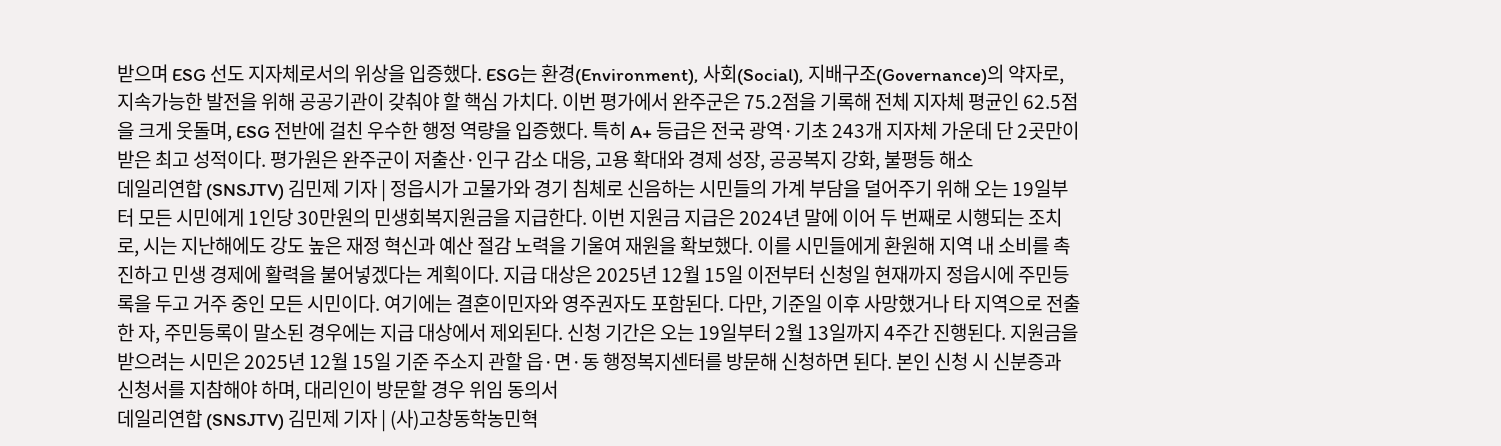받으며 ESG 선도 지자체로서의 위상을 입증했다. ESG는 환경(Environment), 사회(Social), 지배구조(Governance)의 약자로, 지속가능한 발전을 위해 공공기관이 갖춰야 할 핵심 가치다. 이번 평가에서 완주군은 75.2점을 기록해 전체 지자체 평균인 62.5점을 크게 웃돌며, ESG 전반에 걸친 우수한 행정 역량을 입증했다. 특히 A+ 등급은 전국 광역·기초 243개 지자체 가운데 단 2곳만이 받은 최고 성적이다. 평가원은 완주군이 저출산·인구 감소 대응, 고용 확대와 경제 성장, 공공복지 강화, 불평등 해소
데일리연합 (SNSJTV) 김민제 기자 | 정읍시가 고물가와 경기 침체로 신음하는 시민들의 가계 부담을 덜어주기 위해 오는 19일부터 모든 시민에게 1인당 30만원의 민생회복지원금을 지급한다. 이번 지원금 지급은 2024년 말에 이어 두 번째로 시행되는 조치로, 시는 지난해에도 강도 높은 재정 혁신과 예산 절감 노력을 기울여 재원을 확보했다. 이를 시민들에게 환원해 지역 내 소비를 촉진하고 민생 경제에 활력을 불어넣겠다는 계획이다. 지급 대상은 2025년 12월 15일 이전부터 신청일 현재까지 정읍시에 주민등록을 두고 거주 중인 모든 시민이다. 여기에는 결혼이민자와 영주권자도 포함된다. 다만, 기준일 이후 사망했거나 타 지역으로 전출한 자, 주민등록이 말소된 경우에는 지급 대상에서 제외된다. 신청 기간은 오는 19일부터 2월 13일까지 4주간 진행된다. 지원금을 받으려는 시민은 2025년 12월 15일 기준 주소지 관할 읍·면·동 행정복지센터를 방문해 신청하면 된다. 본인 신청 시 신분증과 신청서를 지참해야 하며, 대리인이 방문할 경우 위임 동의서
데일리연합 (SNSJTV) 김민제 기자 | (사)고창동학농민혁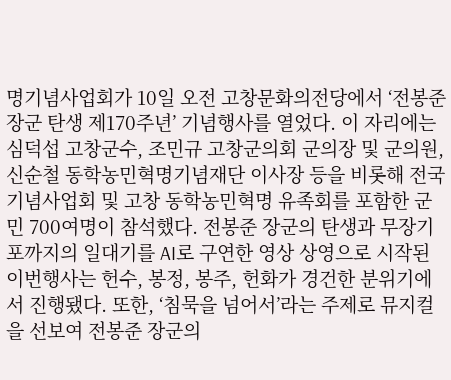명기념사업회가 10일 오전 고창문화의전당에서 ‘전봉준장군 탄생 제170주년’ 기념행사를 열었다. 이 자리에는 심덕섭 고창군수, 조민규 고창군의회 군의장 및 군의원, 신순철 동학농민혁명기념재단 이사장 등을 비롯해 전국 기념사업회 및 고창 동학농민혁명 유족회를 포함한 군민 700여명이 참석했다. 전봉준 장군의 탄생과 무장기포까지의 일대기를 AI로 구연한 영상 상영으로 시작된 이번행사는 헌수, 봉정, 봉주, 헌화가 경건한 분위기에서 진행됐다. 또한, ‘침묵을 넘어서’라는 주제로 뮤지컬을 선보여 전봉준 장군의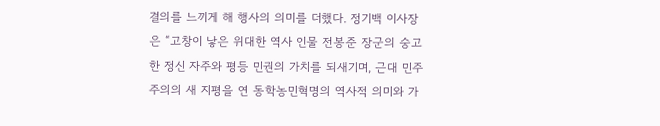결의를 느끼게 해 행사의 의미를 더했다. 정기백 이사장은 “고창이 낳은 위대한 역사 인물 전봉준 장군의 숭고한 정신 자주와 평등 민권의 가치를 되새기며, 근대 민주주의의 새 지평을 연 동학농민혁명의 역사적 의미와 가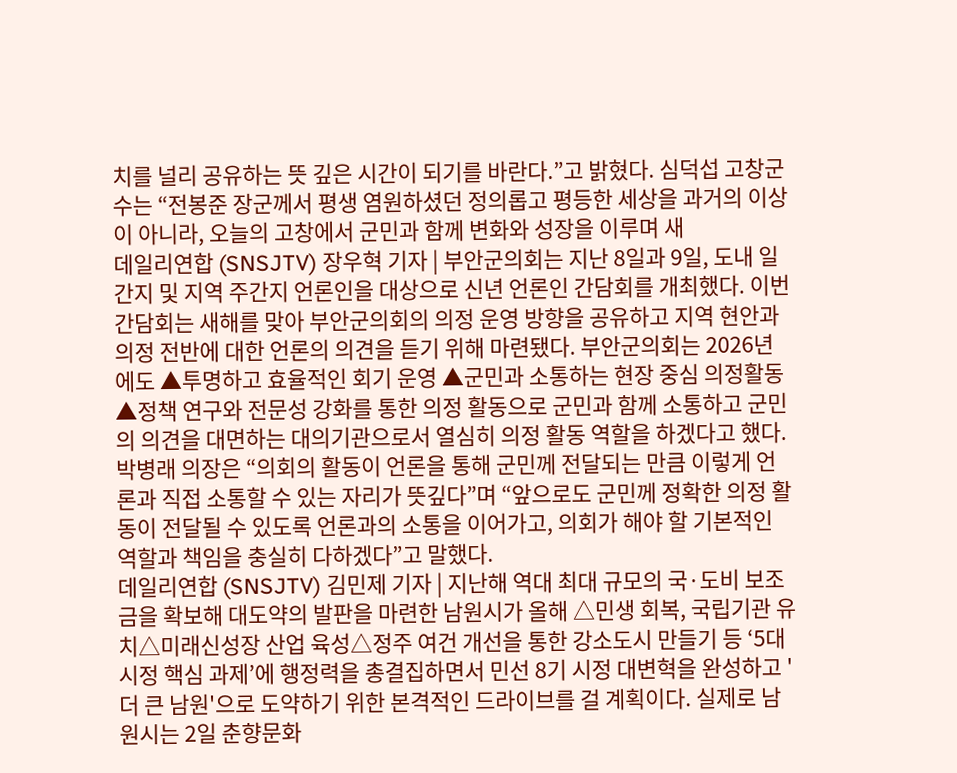치를 널리 공유하는 뜻 깊은 시간이 되기를 바란다.”고 밝혔다. 심덕섭 고창군수는 “전봉준 장군께서 평생 염원하셨던 정의롭고 평등한 세상을 과거의 이상이 아니라, 오늘의 고창에서 군민과 함께 변화와 성장을 이루며 새
데일리연합 (SNSJTV) 장우혁 기자 | 부안군의회는 지난 8일과 9일, 도내 일간지 및 지역 주간지 언론인을 대상으로 신년 언론인 간담회를 개최했다. 이번 간담회는 새해를 맞아 부안군의회의 의정 운영 방향을 공유하고 지역 현안과 의정 전반에 대한 언론의 의견을 듣기 위해 마련됐다. 부안군의회는 2026년에도 ▲투명하고 효율적인 회기 운영 ▲군민과 소통하는 현장 중심 의정활동 ▲정책 연구와 전문성 강화를 통한 의정 활동으로 군민과 함께 소통하고 군민의 의견을 대면하는 대의기관으로서 열심히 의정 활동 역할을 하겠다고 했다. 박병래 의장은 “의회의 활동이 언론을 통해 군민께 전달되는 만큼 이렇게 언론과 직접 소통할 수 있는 자리가 뜻깊다”며 “앞으로도 군민께 정확한 의정 활동이 전달될 수 있도록 언론과의 소통을 이어가고, 의회가 해야 할 기본적인 역할과 책임을 충실히 다하겠다”고 말했다.
데일리연합 (SNSJTV) 김민제 기자 | 지난해 역대 최대 규모의 국·도비 보조금을 확보해 대도약의 발판을 마련한 남원시가 올해 △민생 회복, 국립기관 유치△미래신성장 산업 육성△정주 여건 개선을 통한 강소도시 만들기 등 ‘5대 시정 핵심 과제’에 행정력을 총결집하면서 민선 8기 시정 대변혁을 완성하고 '더 큰 남원'으로 도약하기 위한 본격적인 드라이브를 걸 계획이다. 실제로 남원시는 2일 춘향문화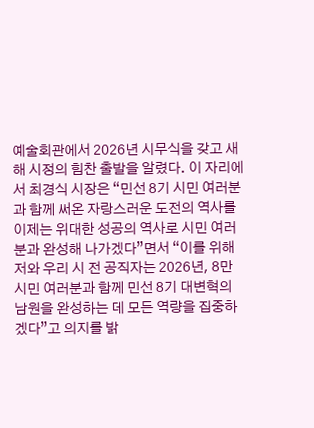예술회관에서 2026년 시무식을 갖고 새해 시정의 힘찬 출발을 알렸다. 이 자리에서 최경식 시장은 “민선 8기 시민 여러분과 함께 써온 자랑스러운 도전의 역사를 이제는 위대한 성공의 역사로 시민 여러분과 완성해 나가겠다”면서 “이를 위해 저와 우리 시 전 공직자는 2026년, 8만 시민 여러분과 함께 민선 8기 대변혁의 남원을 완성하는 데 모든 역량을 집중하겠다”고 의지를 밝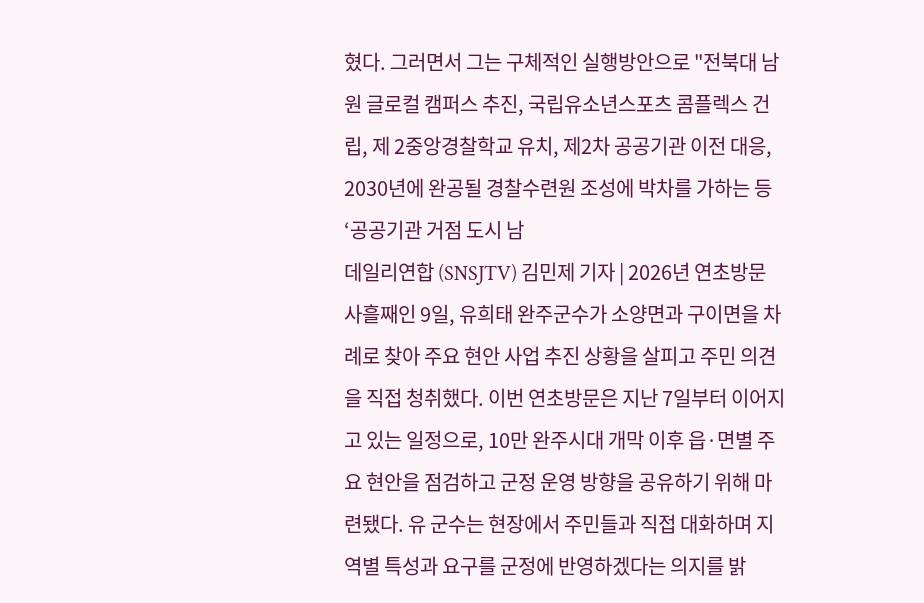혔다. 그러면서 그는 구체적인 실행방안으로 "전북대 남원 글로컬 캠퍼스 추진, 국립유소년스포츠 콤플렉스 건립, 제 2중앙경찰학교 유치, 제2차 공공기관 이전 대응, 2030년에 완공될 경찰수련원 조성에 박차를 가하는 등 ‘공공기관 거점 도시 남
데일리연합 (SNSJTV) 김민제 기자 | 2026년 연초방문 사흘째인 9일, 유희태 완주군수가 소양면과 구이면을 차례로 찾아 주요 현안 사업 추진 상황을 살피고 주민 의견을 직접 청취했다. 이번 연초방문은 지난 7일부터 이어지고 있는 일정으로, 10만 완주시대 개막 이후 읍·면별 주요 현안을 점검하고 군정 운영 방향을 공유하기 위해 마련됐다. 유 군수는 현장에서 주민들과 직접 대화하며 지역별 특성과 요구를 군정에 반영하겠다는 의지를 밝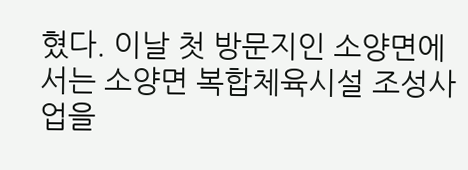혔다. 이날 첫 방문지인 소양면에서는 소양면 복합체육시설 조성사업을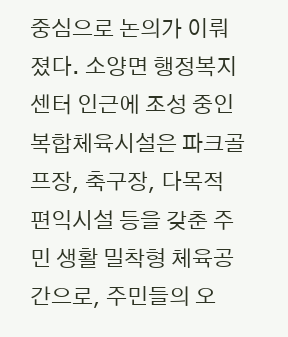중심으로 논의가 이뤄졌다. 소양면 행정복지센터 인근에 조성 중인 복합체육시설은 파크골프장, 축구장, 다목적 편익시설 등을 갖춘 주민 생활 밀착형 체육공간으로, 주민들의 오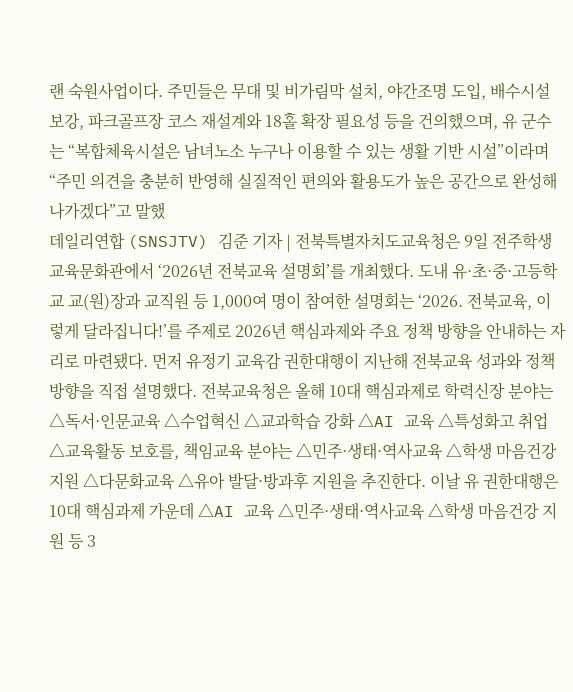랜 숙원사업이다. 주민들은 무대 및 비가림막 설치, 야간조명 도입, 배수시설 보강, 파크골프장 코스 재설계와 18홀 확장 필요성 등을 건의했으며, 유 군수는 “복합체육시설은 남녀노소 누구나 이용할 수 있는 생활 기반 시설”이라며 “주민 의견을 충분히 반영해 실질적인 편의와 활용도가 높은 공간으로 완성해 나가겠다”고 말했
데일리연합 (SNSJTV) 김준 기자 | 전북특별자치도교육청은 9일 전주학생교육문화관에서 ‘2026년 전북교육 설명회’를 개최했다. 도내 유·초·중·고등학교 교(원)장과 교직원 등 1,000여 명이 참여한 설명회는 ‘2026. 전북교육, 이렇게 달라집니다!’를 주제로 2026년 핵심과제와 주요 정책 방향을 안내하는 자리로 마련됐다. 먼저 유정기 교육감 권한대행이 지난해 전북교육 성과와 정책 방향을 직접 설명했다. 전북교육청은 올해 10대 핵심과제로 학력신장 분야는 △독서·인문교육 △수업혁신 △교과학습 강화 △AI 교육 △특성화고 취업 △교육활동 보호를, 책임교육 분야는 △민주·생태·역사교육 △학생 마음건강 지원 △다문화교육 △유아 발달·방과후 지원을 추진한다. 이날 유 권한대행은 10대 핵심과제 가운데 △AI 교육 △민주·생태·역사교육 △학생 마음건강 지원 등 3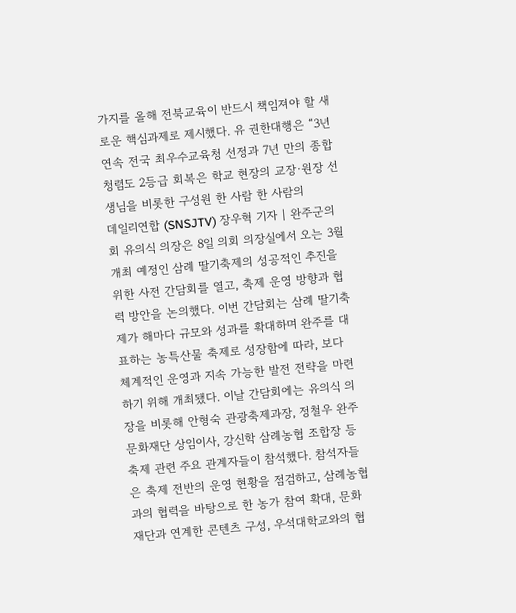가지를 올해 전북교육이 반드시 책임져야 할 새로운 핵심과제로 제시했다. 유 권한대행은 “3년 연속 전국 최우수교육청 선정과 7년 만의 종합청렴도 2등급 회복은 학교 현장의 교장·원장 선생님을 비롯한 구성원 한 사람 한 사람의
데일리연합 (SNSJTV) 장우혁 기자 | 완주군의회 유의식 의장은 8일 의회 의장실에서 오는 3월 개최 예정인 삼례 딸기축제의 성공적인 추진을 위한 사전 간담회를 열고, 축제 운영 방향과 협력 방안을 논의했다. 이번 간담회는 삼례 딸기축제가 해마다 규모와 성과를 확대하며 완주를 대표하는 농특산물 축제로 성장함에 따라, 보다 체계적인 운영과 지속 가능한 발전 전략을 마련하기 위해 개최됐다. 이날 간담회에는 유의식 의장을 비롯해 안형숙 관광축제과장, 정철우 완주문화재단 상임이사, 강신학 삼례농협 조합장 등 축제 관련 주요 관계자들이 참석했다. 참석자들은 축제 전반의 운영 현황을 점검하고, 삼례농협과의 협력을 바탕으로 한 농가 참여 확대, 문화재단과 연계한 콘텐츠 구성, 우석대학교와의 협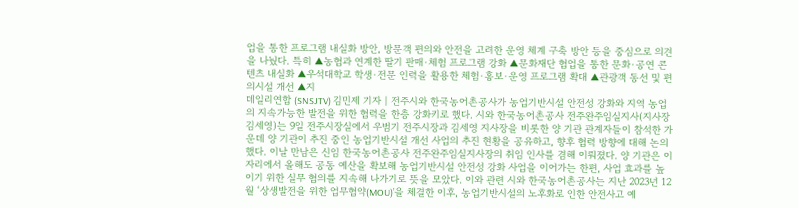업을 통한 프로그램 내실화 방안, 방문객 편의와 안전을 고려한 운영 체계 구축 방안 등을 중심으로 의견을 나눴다. 특히 ▲농협과 연계한 딸기 판매·체험 프로그램 강화 ▲문화재단 협업을 통한 문화·공연 콘텐츠 내실화 ▲우석대학교 학생·전문 인력을 활용한 체험·홍보·운영 프로그램 확대 ▲관광객 동선 및 편의시설 개선 ▲지
데일리연합 (SNSJTV) 김민제 기자 | 전주시와 한국농어촌공사가 농업기반시설 안전성 강화와 지역 농업의 지속가능한 발전을 위한 협력을 한층 강화키로 했다. 시와 한국농어촌공사 전주완주임실지사(지사장 김세영)는 9일 전주시장실에서 우범기 전주시장과 김세영 지사장을 비롯한 양 기관 관계자들이 참석한 가운데 양 기관이 추진 중인 농업기반시설 개선 사업의 추진 현황을 공유하고, 향후 협력 방향에 대해 논의했다. 이날 만남은 신임 한국농어촌공사 전주완주임실지사장의 취임 인사를 겸해 이뤄졌다. 양 기관은 이 자리에서 올해도 공동 예산을 확보해 농업기반시설 안전성 강화 사업을 이어가는 한편, 사업 효과를 높이기 위한 실무 협의를 지속해 나가기로 뜻을 모았다. 이와 관련 시와 한국농어촌공사는 지난 2023년 12월 ‘상생발전을 위한 업무협약(MOU)’을 체결한 이후, 농업기반시설의 노후화로 인한 안전사고 예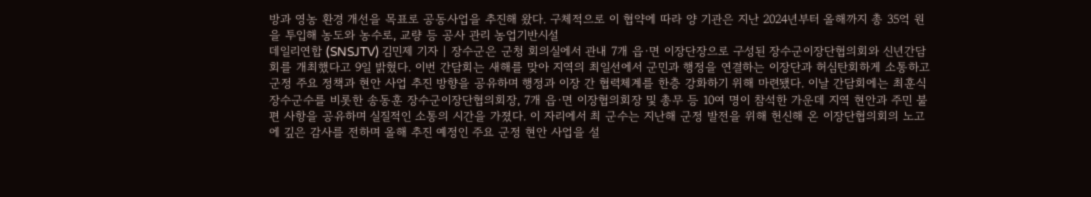방과 영농 환경 개선을 목표로 공동사업을 추진해 왔다. 구체적으로 이 협약에 따라 양 기관은 지난 2024년부터 올해까지 총 35억 원을 투입해 농도와 농수로, 교량 등 공사 관리 농업기반시설
데일리연합 (SNSJTV) 김민제 기자 | 장수군은 군청 회의실에서 관내 7개 읍·면 이장단장으로 구성된 장수군이장단협의회와 신년간담회를 개최했다고 9일 밝혔다. 이번 간담회는 새해를 맞아 지역의 최일선에서 군민과 행정을 연결하는 이장단과 허심탄회하게 소통하고 군정 주요 정책과 현안 사업 추진 방향을 공유하며 행정과 이장 간 협력체계를 한층 강화하기 위해 마련됐다. 이날 간담회에는 최훈식 장수군수를 비롯한 송동훈 장수군이장단협의회장, 7개 읍·면 이장협의회장 및 총무 등 10여 명이 참석한 가운데 지역 현안과 주민 불편 사항을 공유하며 실질적인 소통의 시간을 가졌다. 이 자리에서 최 군수는 지난해 군정 발전을 위해 헌신해 온 이장단협의회의 노고에 깊은 감사를 전하며 올해 추진 예정인 주요 군정 현안 사업을 설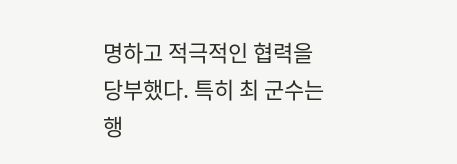명하고 적극적인 협력을 당부했다. 특히 최 군수는 행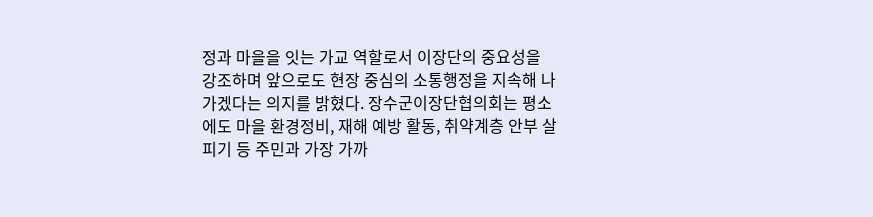정과 마을을 잇는 가교 역할로서 이장단의 중요성을 강조하며 앞으로도 현장 중심의 소통행정을 지속해 나가겠다는 의지를 밝혔다. 장수군이장단협의회는 평소에도 마을 환경정비, 재해 예방 활동, 취약계층 안부 살피기 등 주민과 가장 가까